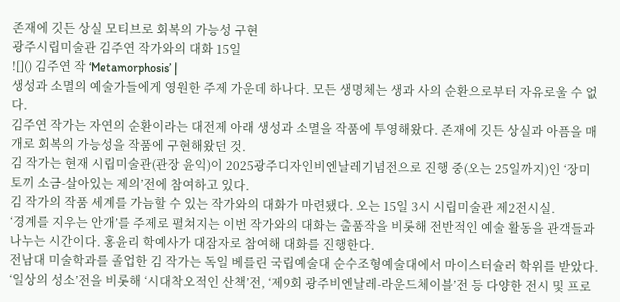존재에 깃든 상실 모티브로 회복의 가능성 구현
광주시립미술관 김주연 작가와의 대화 15일
![]() 김주연 작 ‘Metamorphosis’ |
생성과 소멸의 예술가들에게 영원한 주제 가운데 하나다. 모든 생명체는 생과 사의 순환으로부터 자유로울 수 없다.
김주연 작가는 자연의 순환이라는 대전제 아래 생성과 소멸을 작품에 투영해왔다. 존재에 깃든 상실과 아픔을 매개로 회복의 가능성을 작품에 구현해왔던 것.
김 작가는 현재 시립미술관(관장 윤익)이 2025광주디자인비엔날레기념전으로 진행 중(오는 25일까지)인 ‘장미 토끼 소금-살아있는 제의’전에 참여하고 있다.
김 작가의 작품 세계를 가늠할 수 있는 작가와의 대화가 마련됐다. 오는 15일 3시 시립미술관 제2전시실.
‘경계를 지우는 안개’를 주제로 펼쳐지는 이번 작가와의 대화는 출품작을 비롯해 전반적인 예술 활동을 관객들과 나누는 시간이다. 홍윤리 학예사가 대잠자로 참여해 대화를 진행한다.
전남대 미술학과를 졸업한 김 작가는 독일 베를린 국립예술대 순수조형예술대에서 마이스터슐러 학위를 받았다. ‘일상의 성소’전을 비롯해 ‘시대착오적인 산책’전, ‘제9회 광주비엔날레-라운드체이블’전 등 다양한 전시 및 프로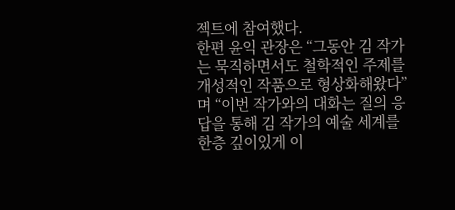젝트에 참여했다.
한편 윤익 관장은 “그동안 김 작가는 묵직하면서도 철학적인 주제를 개성적인 작품으로 형상화해왔다”며 “이번 작가와의 대화는 질의 응답을 통해 김 작가의 예술 세계를 한층 깊이있게 이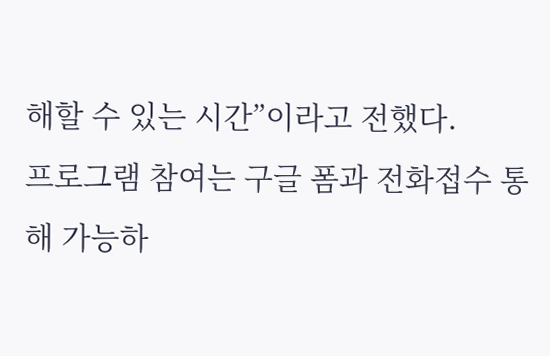해할 수 있는 시간”이라고 전했다.
프로그램 참여는 구글 폼과 전화접수 통해 가능하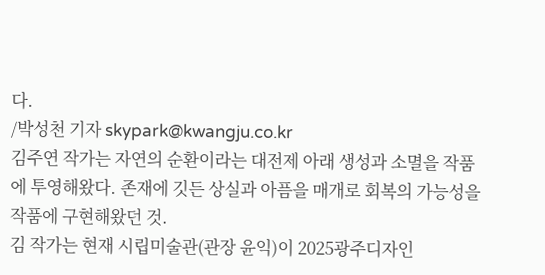다.
/박성천 기자 skypark@kwangju.co.kr
김주연 작가는 자연의 순환이라는 대전제 아래 생성과 소멸을 작품에 투영해왔다. 존재에 깃든 상실과 아픔을 매개로 회복의 가능성을 작품에 구현해왔던 것.
김 작가는 현재 시립미술관(관장 윤익)이 2025광주디자인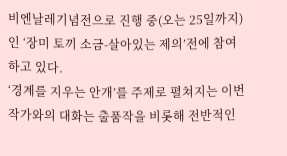비엔날레기념전으로 진행 중(오는 25일까지)인 ‘장미 토끼 소금-살아있는 제의’전에 참여하고 있다.
‘경계를 지우는 안개’를 주제로 펼쳐지는 이번 작가와의 대화는 출품작을 비롯해 전반적인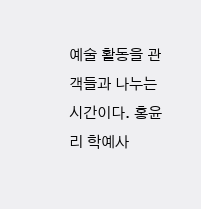예술 활동을 관객들과 나누는 시간이다. 홍윤리 학예사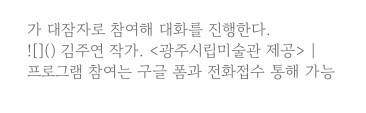가 대잠자로 참여해 대화를 진행한다.
![]() 김주연 작가. <광주시립미술관 제공> |
프로그램 참여는 구글 폼과 전화접수 통해 가능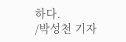하다.
/박성천 기자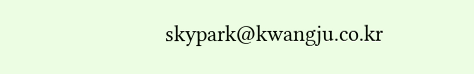skypark@kwangju.co.kr